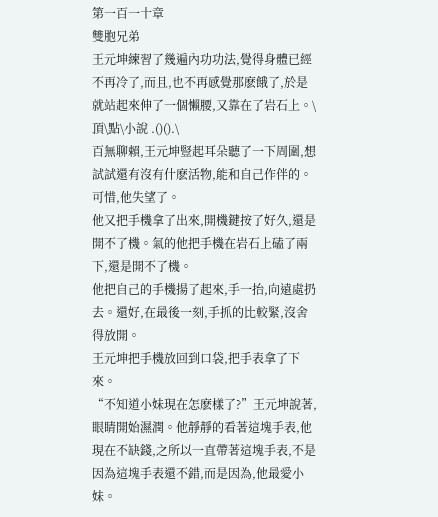第一百一十章
雙胞兄弟
王元坤練習了幾遍內功功法,覺得身體已經不再冷了,而且,也不再感覺那麽餓了,於是就站起來伸了一個懶腰,又靠在了岩石上。\頂\點\小說 .()().\
百無聊賴,王元坤豎起耳朵聽了一下周圍,想試試還有沒有什麽活物,能和自己作伴的。可惜,他失望了。
他又把手機拿了出來,開機鍵按了好久,還是開不了機。氣的他把手機在岩石上磕了兩下,還是開不了機。
他把自己的手機揚了起來,手一抬,向遠處扔去。還好,在最後一刻,手抓的比較緊,沒舍得放開。
王元坤把手機放回到口袋,把手表拿了下來。
“不知道小妹現在怎麽樣了?”王元坤說著,眼睛開始濕潤。他靜靜的看著這塊手表,他現在不缺錢,之所以一直帶著這塊手表,不是因為這塊手表還不錯,而是因為,他最愛小妹。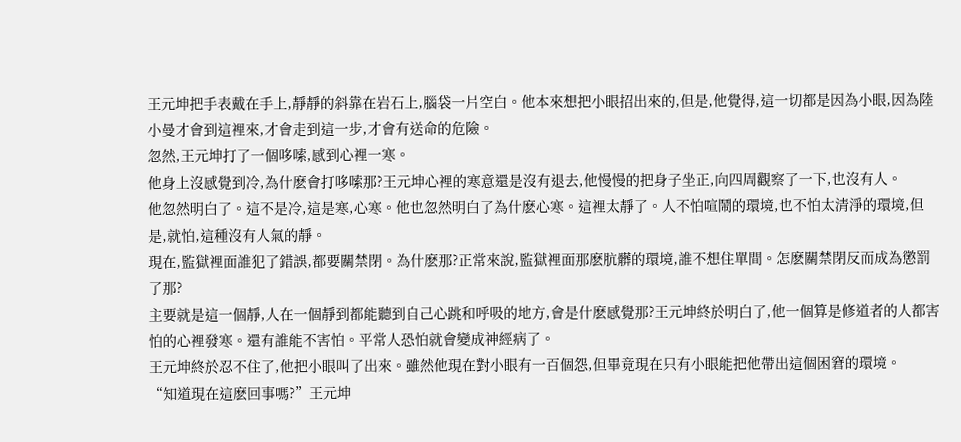王元坤把手表戴在手上,靜靜的斜靠在岩石上,腦袋一片空白。他本來想把小眼招出來的,但是,他覺得,這一切都是因為小眼,因為陸小曼才會到這裡來,才會走到這一步,才會有送命的危險。
忽然,王元坤打了一個哆嗦,感到心裡一寒。
他身上沒感覺到冷,為什麽會打哆嗦那?王元坤心裡的寒意還是沒有退去,他慢慢的把身子坐正,向四周觀察了一下,也沒有人。
他忽然明白了。這不是冷,這是寒,心寒。他也忽然明白了為什麽心寒。這裡太靜了。人不怕喧鬧的環境,也不怕太清淨的環境,但是,就怕,這種沒有人氣的靜。
現在,監獄裡面誰犯了錯誤,都要關禁閉。為什麽那?正常來說,監獄裡面那麽肮髒的環境,誰不想住單間。怎麽關禁閉反而成為懲罰了那?
主要就是這一個靜,人在一個靜到都能聽到自己心跳和呼吸的地方,會是什麽感覺那?王元坤終於明白了,他一個算是修道者的人都害怕的心裡發寒。還有誰能不害怕。平常人恐怕就會變成神經病了。
王元坤終於忍不住了,他把小眼叫了出來。雖然他現在對小眼有一百個怨,但畢竟現在只有小眼能把他帶出這個困窘的環境。
“知道現在這麽回事嗎?”王元坤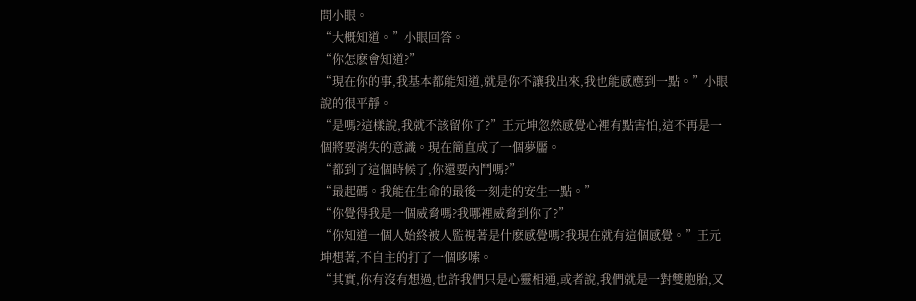問小眼。
“大概知道。”小眼回答。
“你怎麽會知道?”
“現在你的事,我基本都能知道,就是你不讓我出來,我也能感應到一點。”小眼說的很平靜。
“是嗎?這樣說,我就不該留你了?”王元坤忽然感覺心裡有點害怕,這不再是一個將要消失的意識。現在簡直成了一個夢靨。
“都到了這個時候了,你還要內鬥嗎?”
“最起碼。我能在生命的最後一刻走的安生一點。”
“你覺得我是一個威脅嗎?我哪裡威脅到你了?”
“你知道一個人始終被人監視著是什麽感覺嗎?我現在就有這個感覺。”王元坤想著,不自主的打了一個哆嗦。
“其實,你有沒有想過,也許我們只是心靈相通,或者說,我們就是一對雙胞胎,又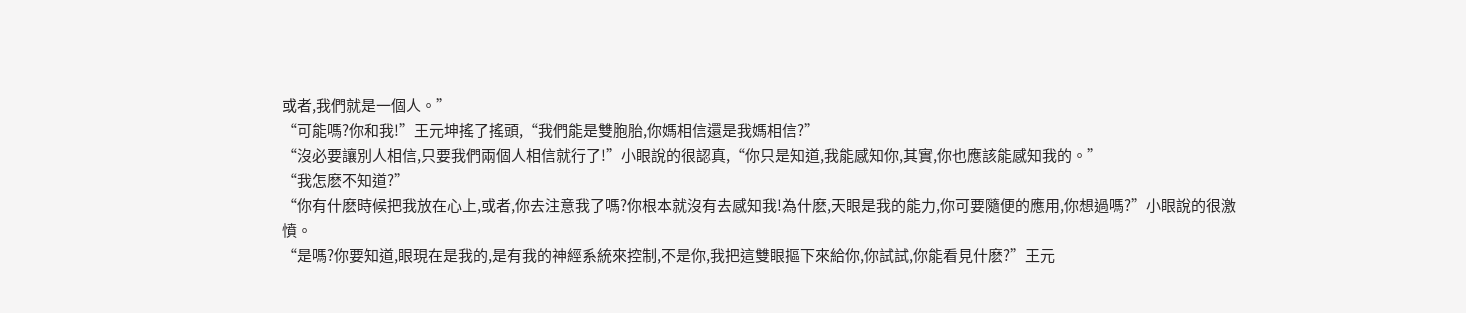或者,我們就是一個人。”
“可能嗎?你和我!”王元坤搖了搖頭,“我們能是雙胞胎,你媽相信還是我媽相信?”
“沒必要讓別人相信,只要我們兩個人相信就行了!”小眼說的很認真,“你只是知道,我能感知你,其實,你也應該能感知我的。”
“我怎麽不知道?”
“你有什麽時候把我放在心上,或者,你去注意我了嗎?你根本就沒有去感知我!為什麽,天眼是我的能力,你可要隨便的應用,你想過嗎?”小眼說的很激憤。
“是嗎?你要知道,眼現在是我的,是有我的神經系統來控制,不是你,我把這雙眼摳下來給你,你試試,你能看見什麽?”王元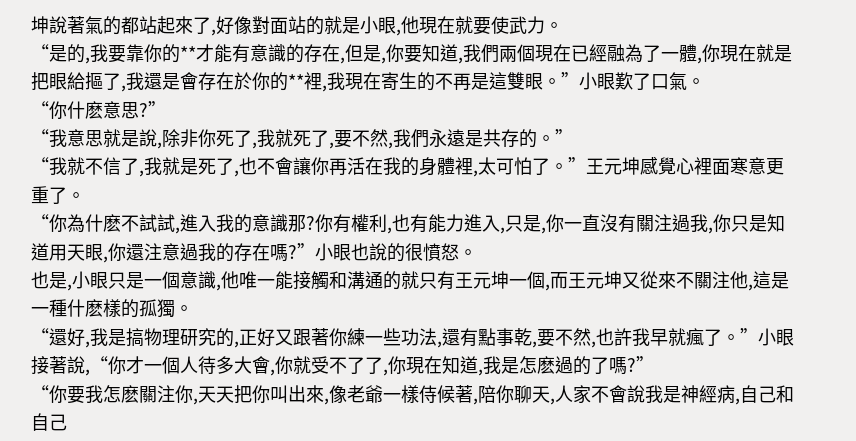坤說著氣的都站起來了,好像對面站的就是小眼,他現在就要使武力。
“是的,我要靠你的**才能有意識的存在,但是,你要知道,我們兩個現在已經融為了一體,你現在就是把眼給摳了,我還是會存在於你的**裡,我現在寄生的不再是這雙眼。”小眼歎了口氣。
“你什麽意思?”
“我意思就是說,除非你死了,我就死了,要不然,我們永遠是共存的。”
“我就不信了,我就是死了,也不會讓你再活在我的身體裡,太可怕了。”王元坤感覺心裡面寒意更重了。
“你為什麽不試試,進入我的意識那?你有權利,也有能力進入,只是,你一直沒有關注過我,你只是知道用天眼,你還注意過我的存在嗎?”小眼也說的很憤怒。
也是,小眼只是一個意識,他唯一能接觸和溝通的就只有王元坤一個,而王元坤又從來不關注他,這是一種什麽樣的孤獨。
“還好,我是搞物理研究的,正好又跟著你練一些功法,還有點事乾,要不然,也許我早就瘋了。”小眼接著說,“你才一個人待多大會,你就受不了了,你現在知道,我是怎麽過的了嗎?”
“你要我怎麽關注你,天天把你叫出來,像老爺一樣侍候著,陪你聊天,人家不會說我是神經病,自己和自己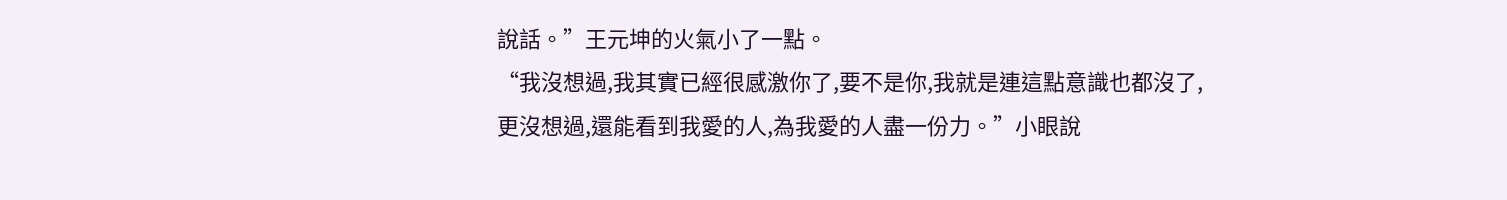說話。”王元坤的火氣小了一點。
“我沒想過,我其實已經很感激你了,要不是你,我就是連這點意識也都沒了,更沒想過,還能看到我愛的人,為我愛的人盡一份力。”小眼說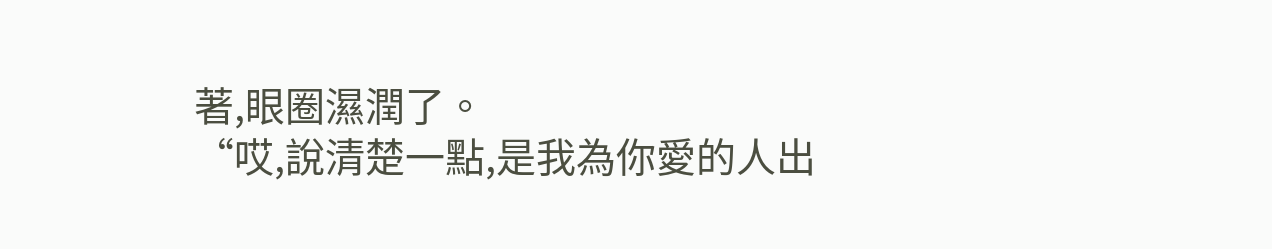著,眼圈濕潤了。
“哎,說清楚一點,是我為你愛的人出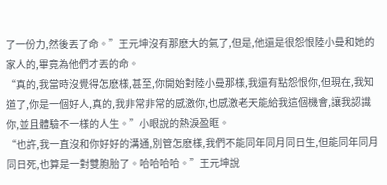了一份力,然後丟了命。”王元坤沒有那麽大的氣了,但是,他還是很怨恨陸小曼和她的家人的,畢竟為他們才丟的命。
“真的,我當時沒覺得怎麽樣,甚至,你開始對陸小曼那樣,我還有點怨恨你,但現在,我知道了,你是一個好人,真的,我非常非常的感激你,也感激老天能給我這個機會,讓我認識你,並且體驗不一樣的人生。”小眼說的熱淚盈眶。
“也許,我一直沒和你好好的溝通,別管怎麽樣,我們不能同年同月同日生,但能同年同月同日死,也算是一對雙胞胎了。哈哈哈哈。”王元坤說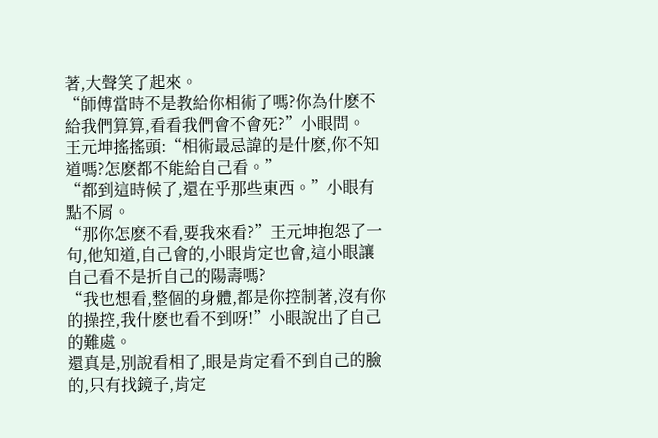著,大聲笑了起來。
“師傅當時不是教給你相術了嗎?你為什麽不給我們算算,看看我們會不會死?”小眼問。
王元坤搖搖頭:“相術最忌諱的是什麽,你不知道嗎?怎麽都不能給自己看。”
“都到這時候了,還在乎那些東西。”小眼有點不屑。
“那你怎麽不看,要我來看?”王元坤抱怨了一句,他知道,自己會的,小眼肯定也會,這小眼讓自己看不是折自己的陽壽嗎?
“我也想看,整個的身體,都是你控制著,沒有你的操控,我什麽也看不到呀!”小眼說出了自己的難處。
還真是,別說看相了,眼是肯定看不到自己的臉的,只有找鏡子,肯定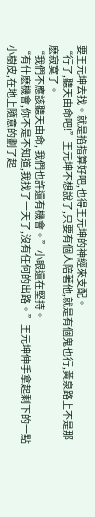要王元坤去找。就是掐指算好吧,也得王元坤的神經來支配。
“行了,聽天由命吧!”王元坤不想說了,只要有個人陪著他,就是有個鬼也行,黃泉路上不是那麽寂寞了。
“我們不應該聽天由命, 我們也許還有機會。”小眼還在堅持。
“有什麽機會,你不是不知道,我找了一天了,沒有任何的出路。”王元坤伸手拿起剩下的一點小樹皮,在地上隨意的劃了起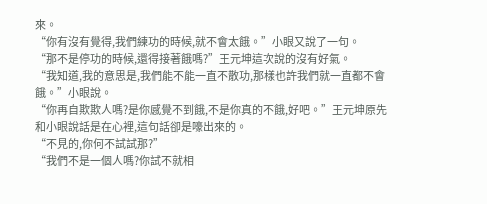來。
“你有沒有覺得,我們練功的時候,就不會太餓。”小眼又說了一句。
“那不是停功的時候,還得接著餓嗎?”王元坤這次說的沒有好氣。
“我知道,我的意思是,我們能不能一直不散功,那樣也許我們就一直都不會餓。”小眼說。
“你再自欺欺人嗎?是你感覺不到餓,不是你真的不餓,好吧。”王元坤原先和小眼說話是在心裡,這句話卻是嚎出來的。
“不見的,你何不試試那?”
“我們不是一個人嗎?你試不就相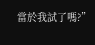當於我試了嗎?”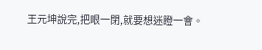王元坤說完,把眼一閉,就要想迷瞪一會。